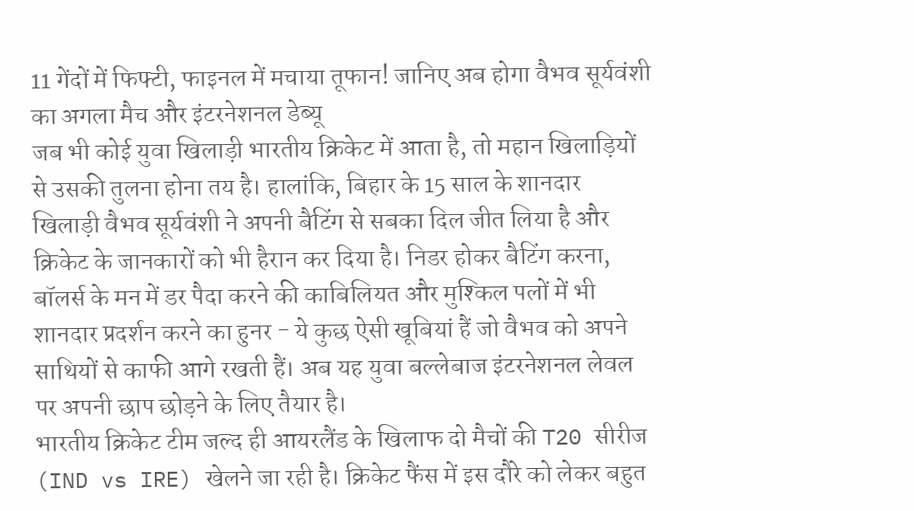11 गेंदों में फिफ्टी, फाइनल में मचाया तूफान! जानिए अब होगा वैभव सूर्यवंशी का अगला मैच और इंटरनेशनल डेब्यू
जब भी कोई युवा खिलाड़ी भारतीय क्रिकेट में आता है, तो महान खिलाड़ियों से उसकी तुलना होना तय है। हालांकि, बिहार के 15 साल के शानदार खिलाड़ी वैभव सूर्यवंशी ने अपनी बैटिंग से सबका दिल जीत लिया है और क्रिकेट के जानकारों को भी हैरान कर दिया है। निडर होकर बैटिंग करना, बॉलर्स के मन में डर पैदा करने की काबिलियत और मुश्किल पलों में भी शानदार प्रदर्शन करने का हुनर - ये कुछ ऐसी खूबियां हैं जो वैभव को अपने साथियों से काफी आगे रखती हैं। अब यह युवा बल्लेबाज इंटरनेशनल लेवल पर अपनी छाप छोड़ने के लिए तैयार है।
भारतीय क्रिकेट टीम जल्द ही आयरलैंड के खिलाफ दो मैचों की T20 सीरीज (IND vs IRE) खेलने जा रही है। क्रिकेट फैंस में इस दौरे को लेकर बहुत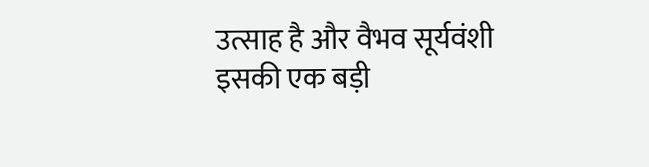उत्साह है और वैभव सूर्यवंशी इसकी एक बड़ी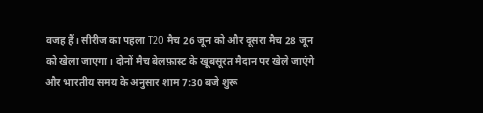वजह हैं। सीरीज का पहला T20 मैच 26 जून को और दूसरा मैच 28 जून को खेला जाएगा। दोनों मैच बेलफ़ास्ट के खूबसूरत मैदान पर खेले जाएंगे और भारतीय समय के अनुसार शाम 7:30 बजे शुरू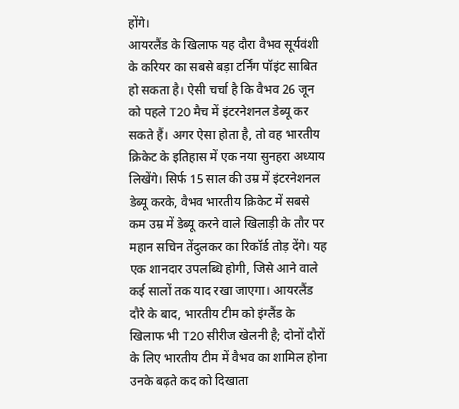होंगे।
आयरलैंड के खिलाफ यह दौरा वैभव सूर्यवंशी के करियर का सबसे बड़ा टर्निंग पॉइंट साबित हो सकता है। ऐसी चर्चा है कि वैभव 26 जून को पहले T20 मैच में इंटरनेशनल डेब्यू कर सकते हैं। अगर ऐसा होता है, तो वह भारतीय क्रिकेट के इतिहास में एक नया सुनहरा अध्याय लिखेंगे। सिर्फ 15 साल की उम्र में इंटरनेशनल डेब्यू करके, वैभव भारतीय क्रिकेट में सबसे कम उम्र में डेब्यू करने वाले खिलाड़ी के तौर पर महान सचिन तेंदुलकर का रिकॉर्ड तोड़ देंगे। यह एक शानदार उपलब्धि होगी, जिसे आने वाले कई सालों तक याद रखा जाएगा। आयरलैंड दौरे के बाद, भारतीय टीम को इंग्लैंड के खिलाफ भी T20 सीरीज खेलनी है; दोनों दौरों के लिए भारतीय टीम में वैभव का शामिल होना उनके बढ़ते कद को दिखाता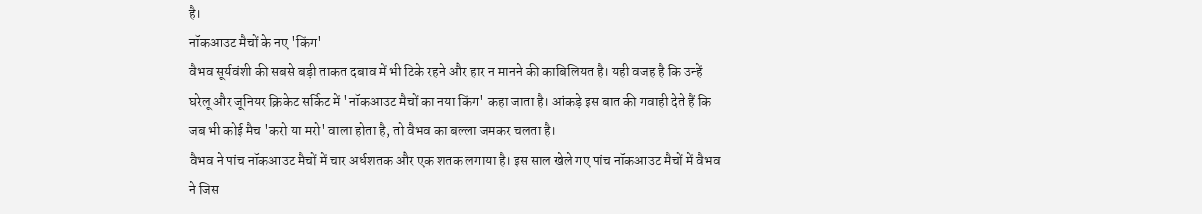है।
नॉकआउट मैचों के नए 'किंग'
वैभव सूर्यवंशी की सबसे बड़ी ताकत दबाव में भी टिके रहने और हार न मानने की काबिलियत है। यही वजह है कि उन्हें घरेलू और जूनियर क्रिकेट सर्किट में 'नॉकआउट मैचों का नया किंग' कहा जाता है। आंकड़े इस बात की गवाही देते हैं कि जब भी कोई मैच 'करो या मरो' वाला होता है, तो वैभव का बल्ला जमकर चलता है।
वैभव ने पांच नॉकआउट मैचों में चार अर्धशतक और एक शतक लगाया है। इस साल खेले गए पांच नॉकआउट मैचों में वैभव ने जिस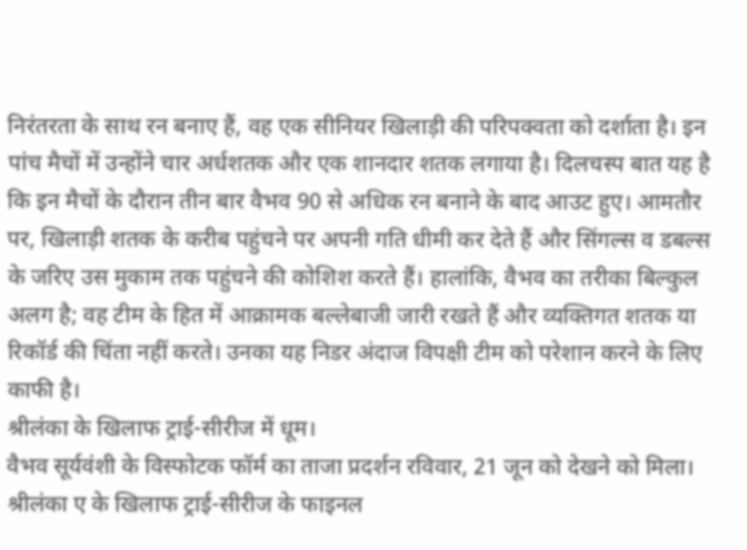निरंतरता के साथ रन बनाए हैं, वह एक सीनियर खिलाड़ी की परिपक्वता को दर्शाता है। इन पांच मैचों में उन्होंने चार अर्धशतक और एक शानदार शतक लगाया है। दिलचस्प बात यह है कि इन मैचों के दौरान तीन बार वैभव 90 से अधिक रन बनाने के बाद आउट हुए। आमतौर पर, खिलाड़ी शतक के करीब पहुंचने पर अपनी गति धीमी कर देते हैं और सिंगल्स व डबल्स के जरिए उस मुकाम तक पहुंचने की कोशिश करते हैं। हालांकि, वैभव का तरीका बिल्कुल अलग है; वह टीम के हित में आक्रामक बल्लेबाजी जारी रखते हैं और व्यक्तिगत शतक या रिकॉर्ड की चिंता नहीं करते। उनका यह निडर अंदाज विपक्षी टीम को परेशान करने के लिए काफी है।
श्रीलंका के खिलाफ ट्राई-सीरीज में धूम।
वैभव सूर्यवंशी के विस्फोटक फॉर्म का ताजा प्रदर्शन रविवार, 21 जून को देखने को मिला। श्रीलंका ए के खिलाफ ट्राई-सीरीज के फाइनल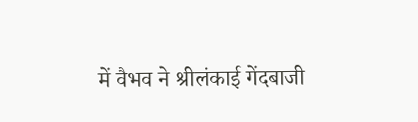में वैभव ने श्रीलंकाई गेंदबाजी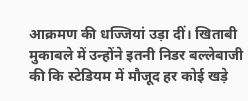आक्रमण की धज्जियां उड़ा दीं। खिताबी मुकाबले में उन्होंने इतनी निडर बल्लेबाजी की कि स्टेडियम में मौजूद हर कोई खड़े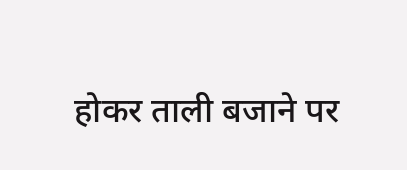होकर ताली बजाने पर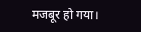मजबूर हो गया।